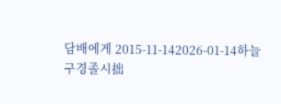담배에게 2015-11-142026-01-14하늘구경졸시拙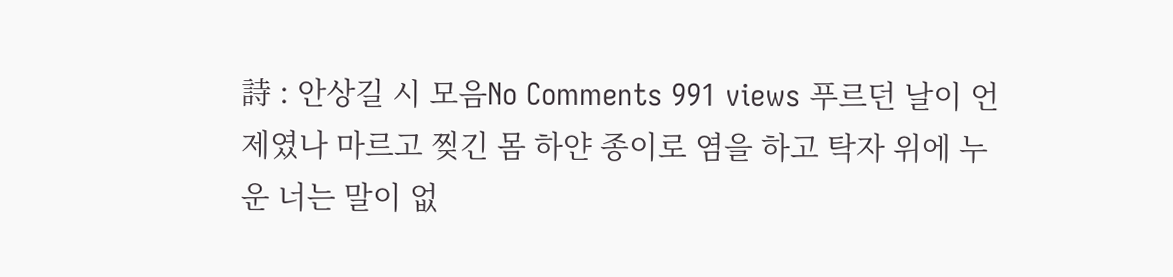詩 : 안상길 시 모음No Comments 991 views 푸르던 날이 언제였나 마르고 찢긴 몸 하얀 종이로 염을 하고 탁자 위에 누운 너는 말이 없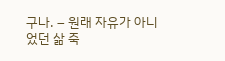구나. – 원래 자유가 아니었던 삶 죽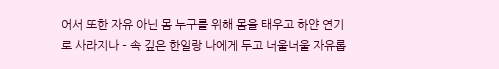어서 또한 자유 아닌 몸 누구를 위해 몸을 태우고 하얀 연기로 사라지나 – 속 깊은 한일랑 나에게 두고 너울너울 자유롭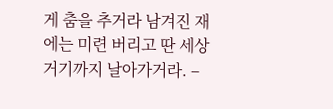게 춤을 추거라 남겨진 재에는 미련 버리고 딴 세상 거기까지 날아가거라. –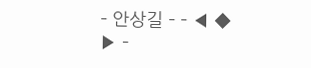– 안상길 – – ◀ ◆ ▶ –